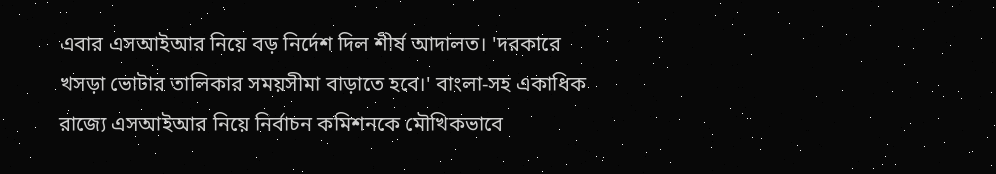এবার এসআইআর নিয়ে বড় নির্দেশ দিল শীর্ষ আদালত। 'দরকারে খসড়া ভোটার তালিকার সময়সীমা বাড়াতে হবে।' বাংলা-সহ একাধিক রাজ্যে এসআইআর নিয়ে নির্বাচন কমিশনকে মৌখিকভাবে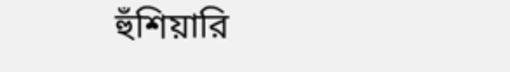হুঁশিয়ারি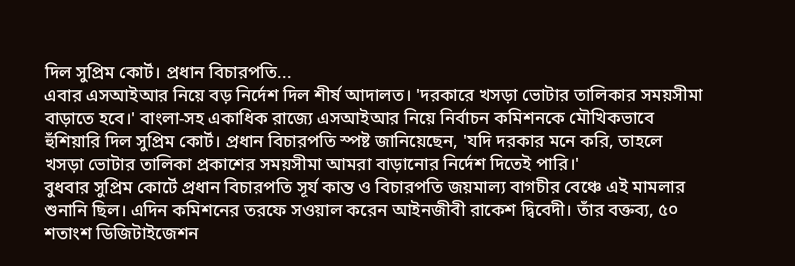দিল সুপ্রিম কোর্ট। প্রধান বিচারপতি...
এবার এসআইআর নিয়ে বড় নির্দেশ দিল শীর্ষ আদালত। 'দরকারে খসড়া ভোটার তালিকার সময়সীমা বাড়াতে হবে।' বাংলা-সহ একাধিক রাজ্যে এসআইআর নিয়ে নির্বাচন কমিশনকে মৌখিকভাবে হুঁশিয়ারি দিল সুপ্রিম কোর্ট। প্রধান বিচারপতি স্পষ্ট জানিয়েছেন, 'যদি দরকার মনে করি, তাহলে খসড়া ভোটার তালিকা প্রকাশের সময়সীমা আমরা বাড়ানোর নির্দেশ দিতেই পারি।'
বুধবার সুপ্রিম কোর্টে প্রধান বিচারপতি সূর্য কান্ত ও বিচারপতি জয়মাল্য বাগচীর বেঞ্চে এই মামলার শুনানি ছিল। এদিন কমিশনের তরফে সওয়াল করেন আইনজীবী রাকেশ দ্বিবেদী। তাঁর বক্তব্য, ৫০ শতাংশ ডিজিটাইজেশন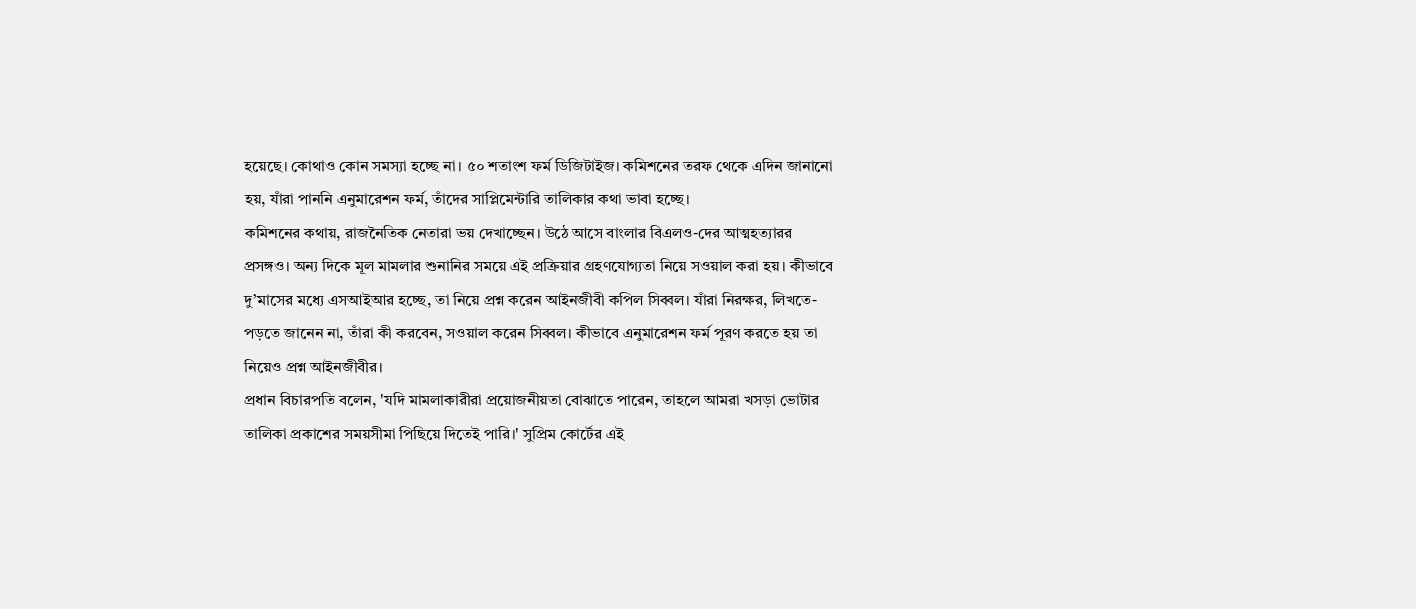হয়েছে। কোথাও কোন সমস্যা হচ্ছে না। ৫০ শতাংশ ফর্ম ডিজিটাইজ। কমিশনের তরফ থেকে এদিন জানানো হয়, যাঁরা পাননি এনুমারেশন ফর্ম, তাঁদের সাপ্লিমেন্টারি তালিকার কথা ভাবা হচ্ছে।
কমিশনের কথায়, রাজনৈতিক নেতারা ভয় দেখাচ্ছেন। উঠে আসে বাংলার বিএলও-দের আত্মহত্যারর প্রসঙ্গও। অন্য দিকে মূল মামলার শুনানির সময়ে এই প্রক্রিয়ার গ্রহণযোগ্যতা নিয়ে সওয়াল করা হয়। কীভাবে দু’মাসের মধ্যে এসআইআর হচ্ছে, তা নিয়ে প্রশ্ন করেন আইনজীবী কপিল সিব্বল। যাঁরা নিরক্ষর, লিখতে-পড়তে জানেন না, তাঁরা কী করবেন, সওয়াল করেন সিব্বল। কীভাবে এনুমারেশন ফর্ম পূরণ করতে হয় তা নিয়েও প্রশ্ন আইনজীবীর।
প্রধান বিচারপতি বলেন, 'যদি মামলাকারীরা প্রয়োজনীয়তা বোঝাতে পারেন, তাহলে আমরা খসড়া ভোটার তালিকা প্রকাশের সময়সীমা পিছিয়ে দিতেই পারি।' সুপ্রিম কোর্টের এই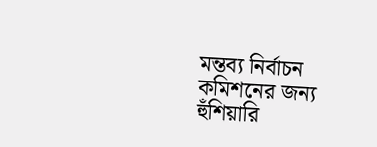মন্তব্য নির্বাচন কমিশনের জন্য হুঁশিয়ারি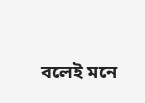বলেই মনে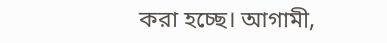করা হচ্ছে। আগামী,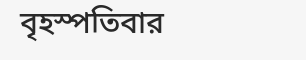বৃহস্পতিবার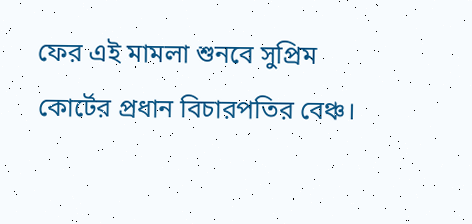ফের এই মামলা শুনবে সুপ্রিম কোর্টের প্রধান বিচারপতির বেঞ্চ।